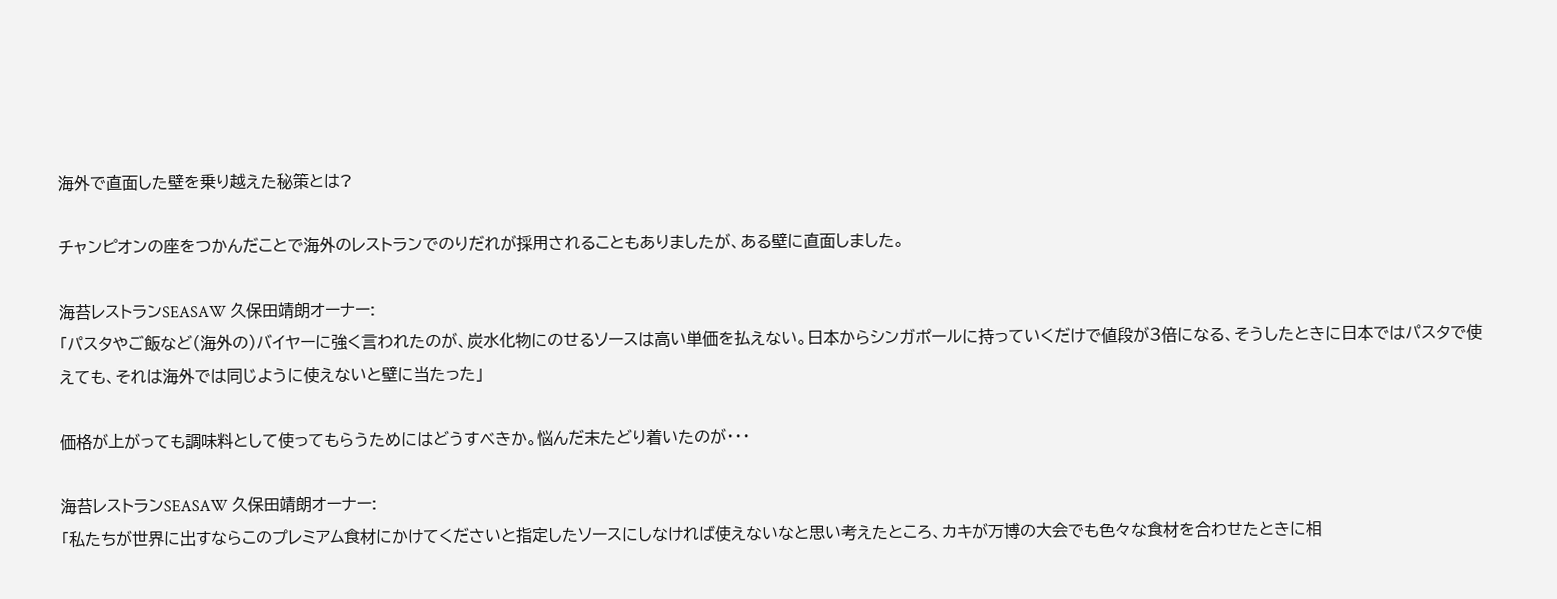海外で直面した壁を乗り越えた秘策とは?

チャンピオンの座をつかんだことで海外のレストランでのりだれが採用されることもありましたが、ある壁に直面しました。

海苔レストランSEASAW 久保田靖朗オーナー:
「パスタやご飯など(海外の)バイヤーに強く言われたのが、炭水化物にのせるソースは高い単価を払えない。日本からシンガポールに持っていくだけで値段が3倍になる、そうしたときに日本ではパスタで使えても、それは海外では同じように使えないと壁に当たった」

価格が上がっても調味料として使ってもらうためにはどうすべきか。悩んだ末たどり着いたのが・・・

海苔レストランSEASAW 久保田靖朗オーナー:
「私たちが世界に出すならこのプレミアム食材にかけてくださいと指定したソースにしなければ使えないなと思い考えたところ、カキが万博の大会でも色々な食材を合わせたときに相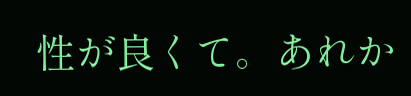性が良くて。あれか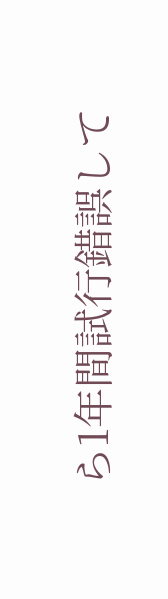ら1年間試行錯誤して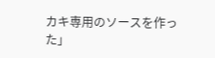カキ専用のソースを作った」